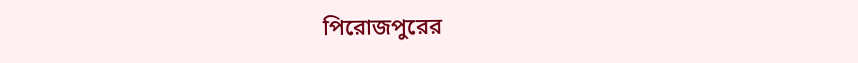পিরোজপুরের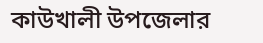কাউখালী উপজেলার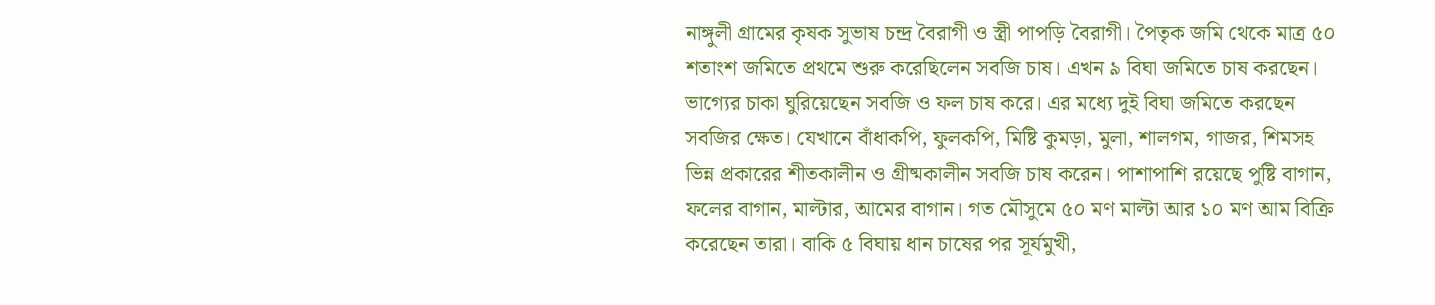নাঙ্গুলী গ্রামের কৃষক সুভাষ চন্দ্র বৈরাগী ও স্ত্রী পাপড়ি বৈরাগী। পৈতৃক জমি থেকে মাত্র ৫০ শতাংশ জমিতে প্রথমে শুরু করেছিলেন সবজি চাষ। এখন ৯ বিঘা জমিতে চাষ করছেন। ভাগ্যের চাকা ঘুরিয়েছেন সবজি ও ফল চাষ করে। এর মধ্যে দুই বিঘা জমিতে করছেন সবজির ক্ষেত। যেখানে বাঁধাকপি, ফুলকপি, মিষ্টি কুমড়া, মুলা, শালগম, গাজর, শিমসহ ভিন্ন প্রকারের শীতকালীন ও গ্রীষ্মকালীন সবজি চাষ করেন। পাশাপাশি রয়েছে পুষ্টি বাগান, ফলের বাগান, মাল্টার, আমের বাগান। গত মৌসুমে ৫০ মণ মাল্টা আর ১০ মণ আম বিক্রি করেছেন তারা। বাকি ৫ বিঘায় ধান চাষের পর সূর্যমুখী,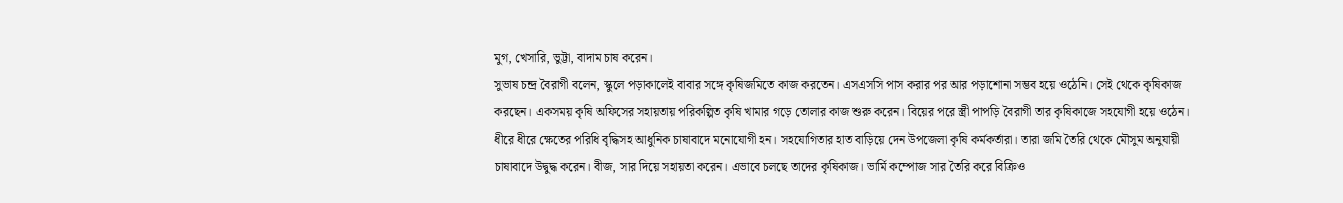মুগ, খেসারি, ভুট্টা, বাদাম চাষ করেন।
সুভাষ চন্দ্র বৈরাগী বলেন, স্কুলে পড়াকালেই বাবার সঙ্গে কৃষিজমিতে কাজ করতেন। এসএসসি পাস করার পর আর পড়াশোনা সম্ভব হয়ে ওঠেনি। সেই থেকে কৃষিকাজ করছেন। একসময় কৃষি অফিসের সহায়তায় পরিকল্পিত কৃষি খামার গড়ে তোলার কাজ শুরু করেন। বিয়ের পরে স্ত্রী পাপড়ি বৈরাগী তার কৃষিকাজে সহযোগী হয়ে ওঠেন। ধীরে ধীরে ক্ষেতের পরিধি বৃদ্ধিসহ আধুনিক চাষাবাদে মনোযোগী হন। সহযোগিতার হাত বাড়িয়ে দেন উপজেলা কৃষি কর্মকর্তারা। তারা জমি তৈরি থেকে মৌসুম অনুযায়ী চাষাবাদে উদ্বুদ্ধ করেন। বীজ, সার দিয়ে সহায়তা করেন। এভাবে চলছে তাদের কৃষিকাজ। ভার্মি কম্পোজ সার তৈরি করে বিক্রিও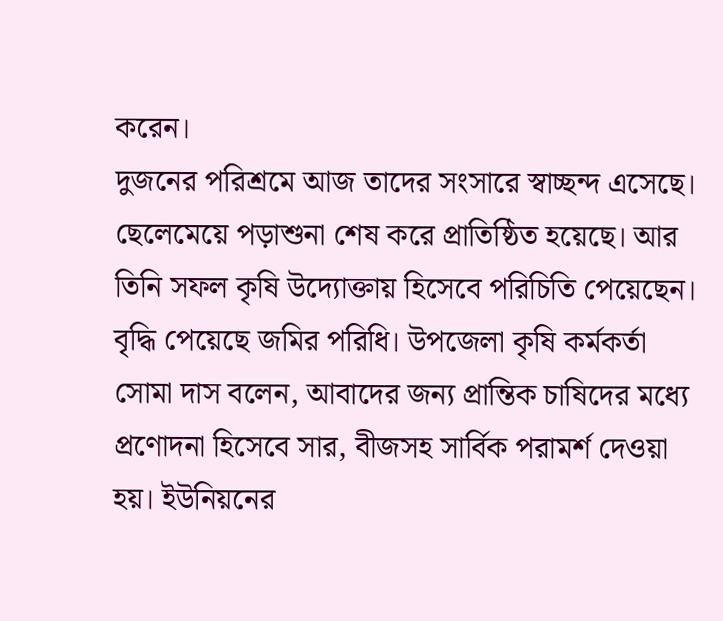করেন।
দুজনের পরিশ্রমে আজ তাদের সংসারে স্বাচ্ছন্দ এসেছে। ছেলেমেয়ে পড়াশুনা শেষ করে প্রাতিষ্ঠিত হয়েছে। আর তিনি সফল কৃষি উদ্যোক্তায় হিসেবে পরিচিতি পেয়েছেন। বৃদ্ধি পেয়েছে জমির পরিধি। উপজেলা কৃষি কর্মকর্তা সোমা দাস বলেন, আবাদের জন্য প্রান্তিক চাষিদের মধ্যে প্রণোদনা হিসেবে সার, বীজসহ সার্বিক পরামর্শ দেওয়া হয়। ইউনিয়নের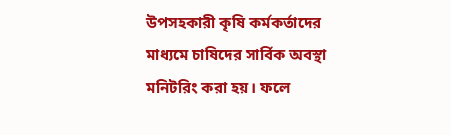উপসহকারী কৃষি কর্মকর্তাদের মাধ্যমে চাষিদের সার্বিক অবস্থা মনিটরিং করা হয়। ফলে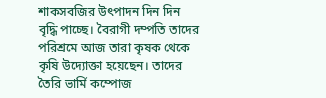শাকসবজির উৎপাদন দিন দিন বৃদ্ধি পাচ্ছে। বৈরাগী দম্পতি তাদের পরিশ্রমে আজ তারা কৃষক থেকে কৃষি উদ্যোক্তা হয়েছেন। তাদের তৈরি ভার্মি কম্পোজ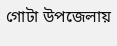গোটা উপজেলায়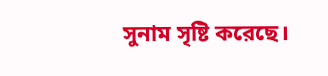সুনাম সৃষ্টি করেছে।